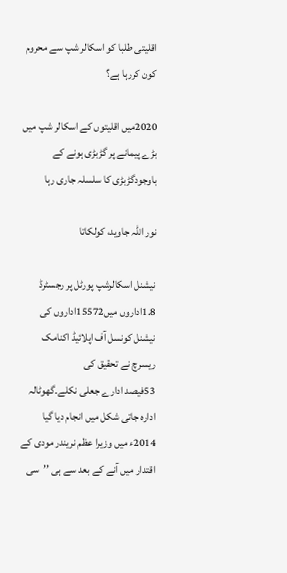اقلیتی طلبا کو اسکالر شپ سے محروم کون کررہا ہے؟

2020میں اقلیتوں کے اسکالر شپ میں بڑے پیمانے پر گڑبڑی ہونے کے باوجودگڑبڑی کا سلسلہ جاری رہا

نور اللہ جاوید، کولکاتا

نیشنل اسکالرشپ پورٹل پر رجسٹرڈ 1.8اداروں میں15572اداروں کی نیشنل کونسل آف اپلائیڈ اکنامک ریسرچ نے تحقیق کی
53فیصد ادارے جعلی نکلے۔گھوٹالہ ادارہ جاتی شکل میں انجام دیا گیا
2014ء میں وزیرا عظم نریندر مودی کے اقتدار میں آنے کے بعد سے ہی ’’سی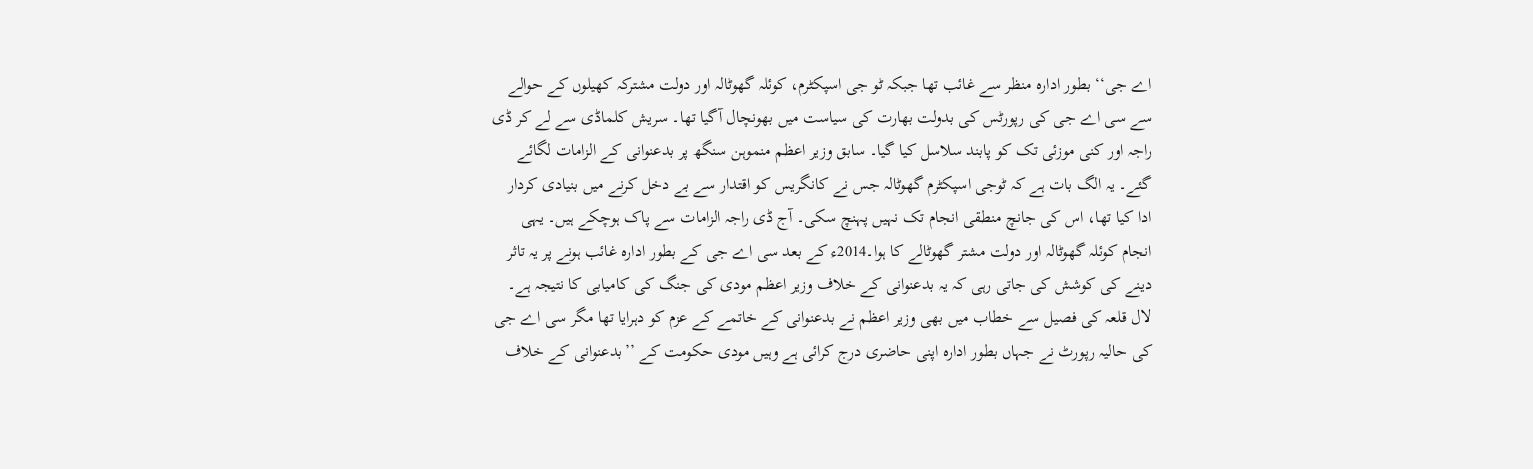اے جی‘‘ بطور ادارہ منظر سے غائب تھا جبکہ ٹو جی اسپکٹرم، کوئلہ گھوٹالہ اور دولت مشترکہ کھیلوں کے حوالے سے سی اے جی کی رپورٹس کی بدولت بھارت کی سیاست میں بھونچال آگیا تھا۔ سریش کلماڈی سے لے کر ڈی راجہ اور کنی موزئی تک کو پابند سلاسل کیا گیا۔ سابق وزیر اعظم منموہن سنگھ پر بدعنوانی کے الزامات لگائے گئے۔ یہ الگ بات ہے کہ ٹوجی اسپکٹرم گھوٹالہ جس نے کانگریس کو اقتدار سے بے دخل کرنے میں بنیادی کردار ادا کیا تھا، اس کی جانچ منطقی انجام تک نہیں پہنچ سکی۔ آج ڈی راجہ الزامات سے پاک ہوچکے ہیں۔ یہی انجام کوئلہ گھوٹالہ اور دولت مشتر گھوٹالے کا ہوا۔2014ء کے بعد سی اے جی کے بطور ادارہ غائب ہونے پر یہ تاثر دینے کی کوشش کی جاتی رہی کہ یہ بدعنوانی کے خلاف وزیر اعظم مودی کی جنگ کی کامیابی کا نتیجہ ہے۔ لال قلعہ کی فصیل سے خطاب میں بھی وزیر اعظم نے بدعنوانی کے خاتمے کے عزم کو دہرایا تھا مگر سی اے جی کی حالیہ رپورٹ نے جہاں بطور ادارہ اپنی حاضری درج کرائی ہے وہیں مودی حکومت کے ’’بدعنوانی کے خلاف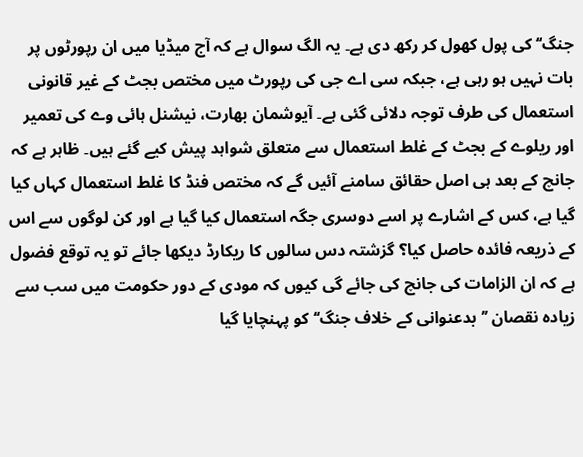جنگ‘‘ کی پول کھول کر رکھ دی ہے۔ یہ الگ سوال ہے کہ آج میڈیا میں ان رپورٹوں پر بات نہیں ہو رہی ہے، جبکہ سی اے جی کی رپورٹ میں مختص بجٹ کے غیر قانونی استعمال کی طرف توجہ دلائی گئی ہے۔ آیوشمان بھارت، نیشنل ہائی وے کی تعمیر اور ریلوے کے بجٹ کے غلط استعمال سے متعلق شواہد پیش کیے گئے ہیں۔ ظاہر ہے کہ جانچ کے بعد ہی اصل حقائق سامنے آئیں گے کہ مختص فنڈ کا غلط استعمال کہاں کیا گیا ہے، کس کے اشارے پر اسے دوسری جگہ استعمال کیا گیا ہے اور کن لوگوں سے اس کے ذریعہ فائدہ حاصل کیا؟ گزشتہ دس سالوں کا ریکارڈ دیکھا جائے تو یہ توقع فضول ہے کہ ان الزامات کی جانچ کی جائے گی کیوں کہ مودی کے دور حکومت میں سب سے زیادہ نقصان ’’بدعنوانی کے خلاف جنگ‘‘ کو پہنچایا گیا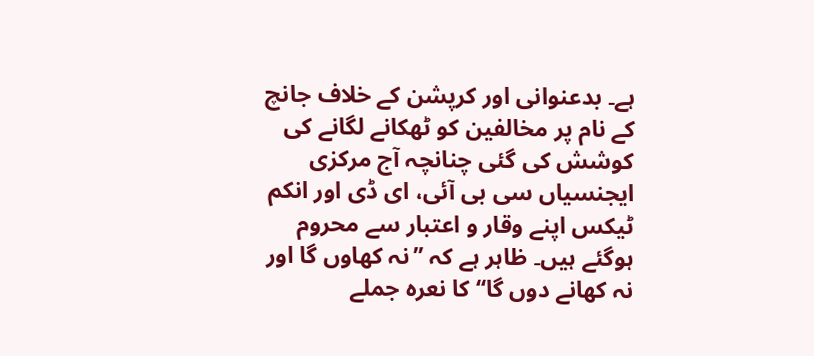ہے۔ بدعنوانی اور کرپشن کے خلاف جانچ کے نام پر مخالفین کو ٹھکانے لگانے کی کوشش کی گئی چنانچہ آج مرکزی ایجنسیاں سی بی آئی، ای ڈی اور انکم ٹیکس اپنے وقار و اعتبار سے محروم ہوگئے ہیں۔ ظاہر ہے کہ ’’نہ کھاوں گا اور نہ کھانے دوں گا‘‘ کا نعرہ جملے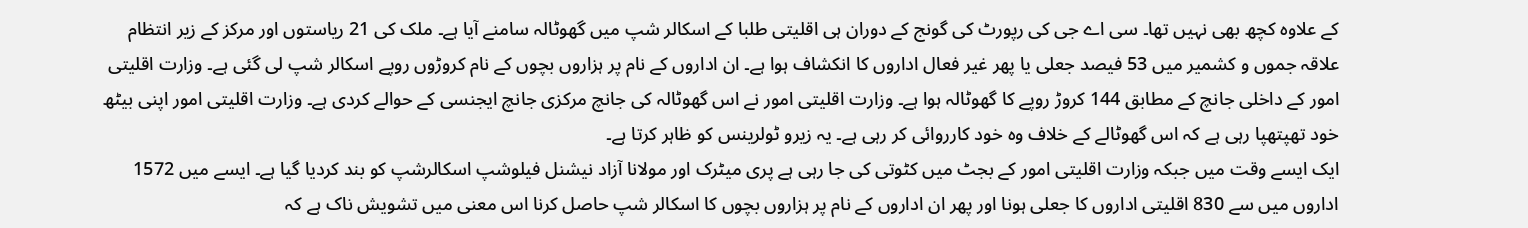کے علاوہ کچھ بھی نہیں تھا۔ سی اے جی کی رپورٹ کی گونج کے دوران ہی اقلیتی طلبا کے اسکالر شپ میں گھوٹالہ سامنے آیا ہے۔ ملک کی 21 ریاستوں اور مرکز کے زیر انتظام علاقہ جموں و کشمیر میں 53 فیصد جعلی یا پھر غیر فعال اداروں کا انکشاف ہوا ہے۔ ان اداروں کے نام پر ہزاروں بچوں کے نام کروڑوں روپے اسکالر شپ لی گئی ہے۔ وزارت اقلیتی امور کے داخلی جانچ کے مطابق 144 کروڑ روپے کا گھوٹالہ ہوا ہے۔ وزارت اقلیتی امور نے اس گھوٹالہ کی جانچ مرکزی جانچ ایجنسی کے حوالے کردی ہے۔ وزارت اقلیتی امور اپنی بیٹھ خود تھپتھپا رہی ہے کہ اس گھوٹالے کے خلاف وہ خود کارروائی کر رہی ہے۔ یہ زیرو ٹولرینس کو ظاہر کرتا ہے۔
ایک ایسے وقت میں جبکہ وزارت اقلیتی امور کے بجٹ میں کٹوتی کی جا رہی ہے پری میٹرک اور مولانا آزاد نیشنل فیلوشپ اسکالرشپ کو بند کردیا گیا ہے۔ ایسے میں 1572 اداروں میں سے 830 اقلیتی اداروں کا جعلی ہونا اور پھر ان اداروں کے نام پر ہزاروں بچوں کا اسکالر شپ حاصل کرنا اس معنی میں تشویش ناک ہے کہ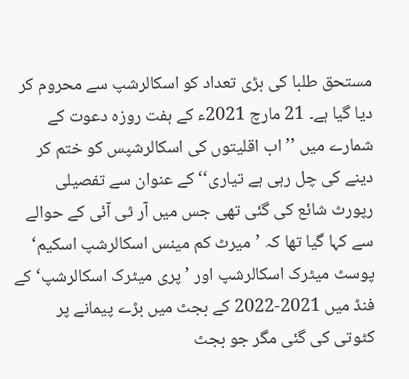مستحق طلبا کی بڑی تعداد کو اسکالرشپ سے محروم کر دیا گیا ہے۔ 21 مارچ 2021ء کے ہفت روزہ دعوت کے شمارے میں ’’اب اقلیتوں کی اسکالرشپس کو ختم کر دینے کی چل رہی ہے تیاری‘‘ کے عنوان سے تفصیلی رپورٹ شائع کی گئی تھی جس میں آر ٹی آئی کے حوالے سے کہا گیا تھا کہ ’میرٹ کم مینس اسکالرشپ اسکیم‘ پوسٹ میٹرک اسکالرشپ اور ’پری میٹرک اسکالرشپ‘ کے فنڈ میں 2021-2022 کے بجٹ میں بڑے پیمانے پر کٹوتی کی گئی مگر جو بجٹ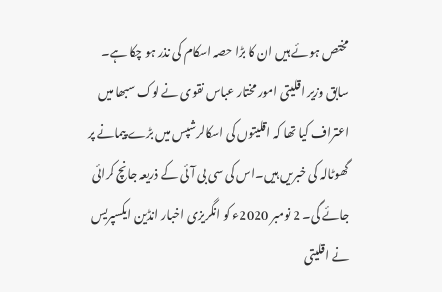مختص ہوئے ہیں ان کا بڑا حصہ اسکام کی نذر ہو چکا ہے۔ سابق وزیر اقلیتی امور مختار عباس نقوی نے لوک سبھا میں اعتراف کیا تھا کہ اقلیتوں کی اسکالرشپس میں بڑے پیمانے پر گھوٹالہ کی خبریں ہیں۔اس کی سی بی آئی کے ذریعہ جانچ کرائی جائے گی۔ 2 نومبر 2020ء کو انگریزی اخبار انڈین ایکسپریس نے اقلیتی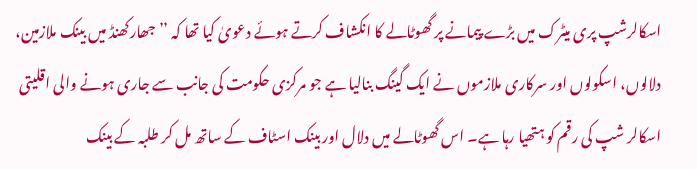اسکالرشپ پری میٹرک میں بڑے پیمانے پر گھوٹالے کا انکشاف کرتے ہوئے دعویٰ کیا تھا کہ ’’جھارکھنڈ میں بینک ملازمین، دلالوں، اسکولوں اور سرکاری ملازموں نے ایک گینگ بنالیا ہے جو مرکزی حکومت کی جانب سے جاری ہونے والی اقلیتی اسکالر شپ کی رقم کو ہتھیا رہا ہے۔ اس گھوٹالے میں دلال اور بینک اسٹاف کے ساتھ مل کر طلبہ کے بینک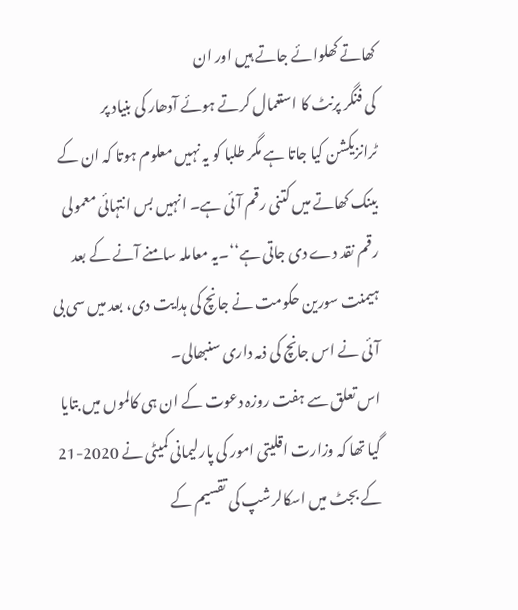کھاتے کھلوائے جاتے ہیں اور ان
کی فنگر پرنٹ کا استعمال کرتے ہوئے آدھار کی بنیاد پر ٹرانزیکشن کیا جاتا ہے مگر طلبا کو یہ نہیں معلوم ہوتا کہ ان کے بینک کھاتے میں کتنی رقم آئی ہے۔ انہیں بس انتہائی معمولی رقم نقد دے دی جاتی ہے‘‘۔یہ معاملہ سامنے آنے کے بعد ہیمنت سورین حکومت نے جانچ کی ہدایت دی، بعد میں سی بی آئی نے اس جانچ کی ذمہ داری سنبھالی۔
اس تعلق سے ہفت روزہ دعوت کے ان ہی کالموں میں بتایا گیا تھا کہ وزارت اقلیتی امور کی پارلیمانی کمیٹی نے 2020-21 کے بجٹ میں اسکالرشپ کی تقسیم کے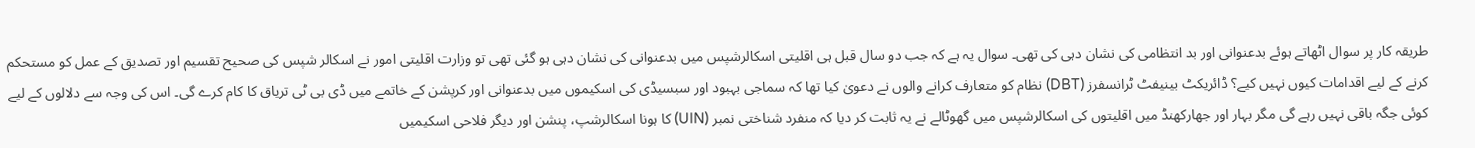طریقہ کار پر سوال اٹھاتے ہوئے بدعنوانی اور بد انتظامی کی نشان دہی کی تھی۔ سوال یہ ہے کہ جب دو سال قبل ہی اقلیتی اسکالرشپس میں بدعنوانی کی نشان دہی ہو گئی تھی تو وزارت اقلیتی امور نے اسکالر شپس کی صحیح تقسیم اور تصدیق کے عمل کو مستحکم کرنے کے لیے اقدامات کیوں نہیں کیے؟ ڈائریکٹ بینیفٹ ٹرانسفرز (DBT) نظام کو متعارف کرانے والوں نے دعویٰ کیا تھا کہ سماجی بہبود اور سبسیڈی کی اسکیموں میں بدعنوانی اور کرپشن کے خاتمے میں ڈی بی ٹی تریاق کا کام کرے گی۔ اس کی وجہ سے دلالوں کے لیے کوئی جگہ باقی نہیں رہے گی مگر بہار اور جھارکھنڈ میں اقلیتوں کی اسکالرشپس میں گھوٹالے نے یہ ثابت کر دیا کہ منفرد شناختی نمبر (UIN) کا ہونا اسکالرشپ، پنشن اور دیگر فلاحی اسکیمیں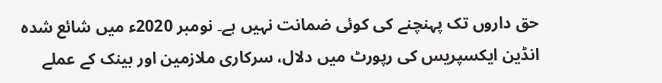حق داروں تک پہنچنے کی کوئی ضمانت نہیں ہے۔ نومبر 2020ء میں شائع شدہ انڈین ایکسپریس کی رپورٹ میں دلال، سرکاری ملازمین اور بینک کے عملے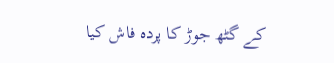کے گٹھ جوڑ کا پردہ فاش کیا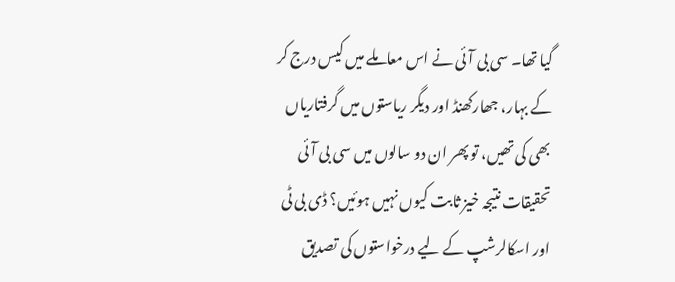گیا تھا۔ سی بی آئی نے اس معاملے میں کیس درج کر کے بہار، جھارکھنڈ اور دیگر ریاستوں میں گرفتاریاں بھی کی تھیں، تو پھر ان دو سالوں میں سی بی آئی تحقیقات نتیجہ خیز ثابت کیوں نہیں ہوئیں؟ ڈی بی ٹی اور اسکالرشپ کے لیے درخواستوں کی تصدیق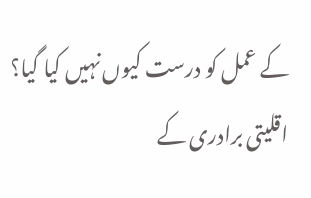کے عمل کو درست کیوں نہیں کیا گیا؟
اقلیتی برادری کے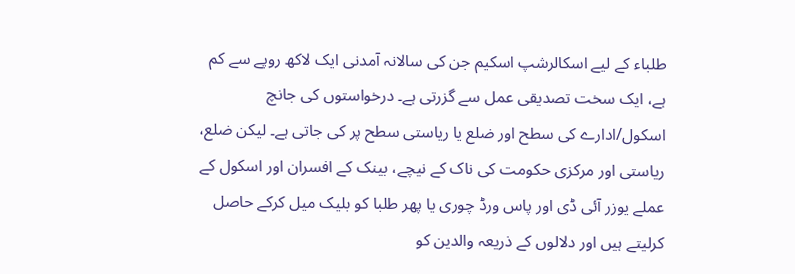طلباء کے لیے اسکالرشپ اسکیم جن کی سالانہ آمدنی ایک لاکھ روپے سے کم ہے، ایک سخت تصدیقی عمل سے گزرتی ہے۔ درخواستوں کی جانچ اسکول/ادارے کی سطح اور ضلع یا ریاستی سطح پر کی جاتی ہے۔ لیکن ضلع، ریاستی اور مرکزی حکومت کی ناک کے نیچے، بینک کے افسران اور اسکول کے عملے یوزر آئی ڈی اور پاس ورڈ چوری یا پھر طلبا کو بلیک میل کرکے حاصل کرلیتے ہیں اور دلالوں کے ذریعہ والدین کو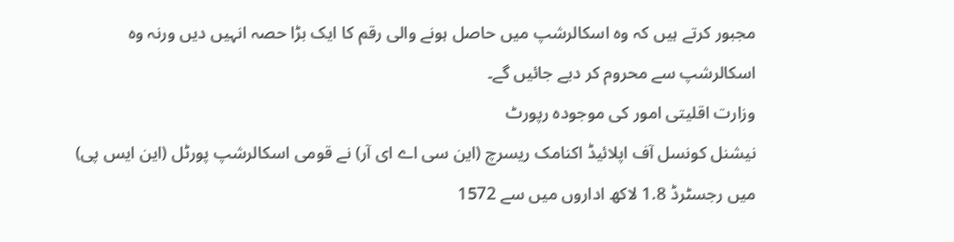مجبور کرتے ہیں کہ وہ اسکالرشپ میں حاصل ہونے والی رقم کا ایک بڑا حصہ انہیں دیں ورنہ وہ اسکالرشپ سے محروم کر دیے جائیں گے۔
وزارت اقلیتی امور کی موجودہ رپورٹ
نیشنل کونسل آف اپلائیڈ اکنامک ریسرچ (این سی اے ای آر) نے قومی اسکالرشپ پورٹل (این ایس پی) میں رجسٹرڈ 1.8 لاکھ اداروں میں سے 1572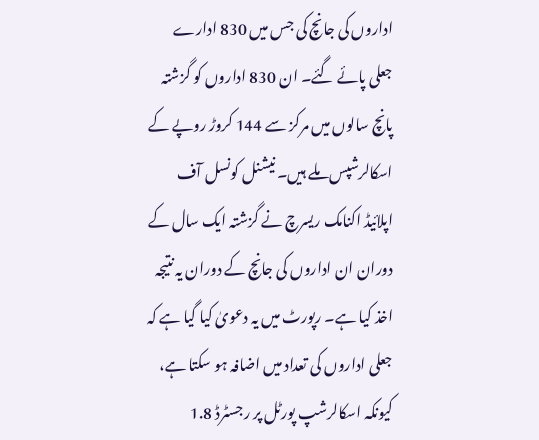اداروں کی جانچ کی جس میں 830 ادارے جعلی پائے گئے۔ ان 830 اداروں کو گزشتہ پانچ سالوں میں مرکز سے 144 کروڑ روپے کے اسکالرشپس ملے ہیں۔ نیشنل کونسل آف اپلائیڈ اکنامک ریسرچ نے گزشتہ ایک سال کے دوران ان اداروں کی جانچ کے دوران یہ نتیجہ اخذ کیا ہے۔ رپورٹ میں یہ دعویٰ کیا گیا ہے کہ جعلی اداروں کی تعداد میں اضافہ ہو سکتا ہے، کیونکہ اسکالرشپ پورٹل پر رجسٹرڈ 1.8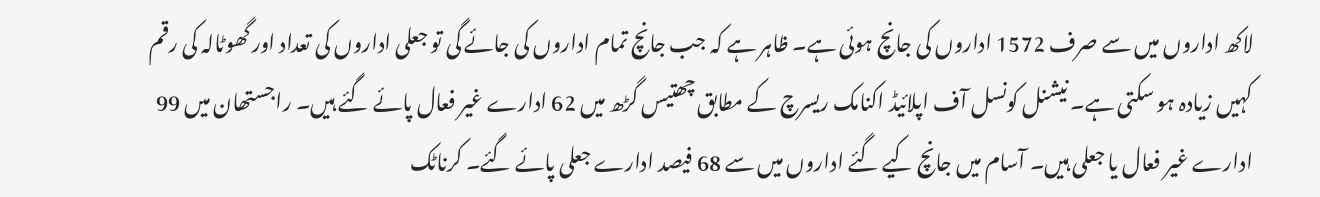لاکھ اداروں میں سے صرف 1572 اداروں کی جانچ ہوئی ہے۔ ظاہر ہے کہ جب جانچ تمام اداروں کی جائے گی تو جعلی اداروں کی تعداد اور گھوٹالہ کی رقم کہیں زیادہ ہو سکتی ہے۔ نیشنل کونسل آف اپلائیڈ اکنامک ریسرچ کے مطابق چھتیس گڑھ میں 62 ادارے غیر فعال پائے گئے ہیں۔ راجستھان میں 99 ادارے غیر فعال یا جعلی ہیں۔ آسام میں جانچ کیے گئے اداروں میں سے 68 فیصد ادارے جعلی پائے گئے۔ کرناٹک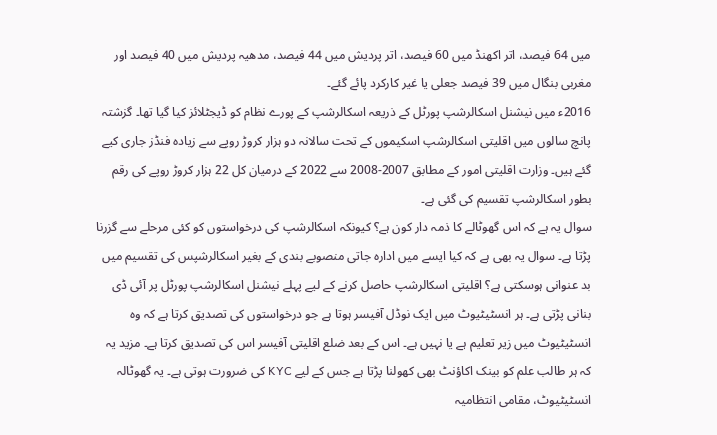میں 64 فیصد، اتر اکھنڈ میں 60 فیصد، اتر پردیش میں 44 فیصد، مدھیہ پردیش میں 40 فیصد اور مغربی بنگال میں 39 فیصد جعلی یا غیر کارکرد پائے گئے۔
2016ء میں نیشنل اسکالرشپ پورٹل کے ذریعہ اسکالرشپ کے پورے نظام کو ڈیجٹلائز کیا گیا تھا۔ گزشتہ پانچ سالوں میں اقلیتی اسکالرشپ اسکیموں کے تحت سالانہ دو ہزار کروڑ روپے سے زیادہ فنڈز جاری کیے گئے ہیں۔ وزارت اقلیتی امور کے مطابق 2007-2008 سے 2022 کے درمیان کل 22 ہزار کروڑ روپے کی رقم بطور اسکالرشپ تقسیم کی گئی ہے۔
سوال یہ ہے کہ اس گھوٹالے کا ذمہ دار کون ہے؟ کیونکہ اسکالرشپ کی درخواستوں کو کئی مرحلے سے گزرنا پڑتا ہے۔ سوال یہ بھی ہے کہ کیا ایسے میں ادارہ جاتی منصوبے بندی کے بغیر اسکالرشپس کی تقسیم میں بد عنوانی ہوسکتی ہے؟ اقلیتی اسکالرشپ حاصل کرنے کے لیے پہلے نیشنل اسکالرشپ پورٹل پر آئی ڈی بنانی پڑتی ہے۔ ہر انسٹیٹیوٹ میں ایک نوڈل آفیسر ہوتا ہے جو درخواستوں کی تصدیق کرتا ہے کہ وہ انسٹیٹیوٹ میں زیر تعلیم ہے یا نہیں ہے۔ اس کے بعد ضلع اقلیتی آفیسر اس کی تصدیق کرتا ہے۔ مزید یہ کہ ہر طالب علم کو بینک اکاؤنٹ بھی کھولنا پڑتا ہے جس کے لیے KYC کی ضرورت ہوتی ہے۔ یہ گھوٹالہ انسٹیٹیوٹ، مقامی انتظامیہ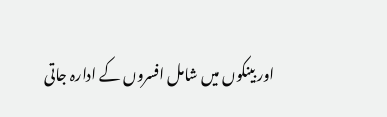اور بینکوں میں شامل افسروں کے ادارہ جاتی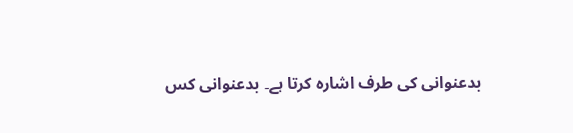بدعنوانی کی طرف اشارہ کرتا ہے۔ بدعنوانی کس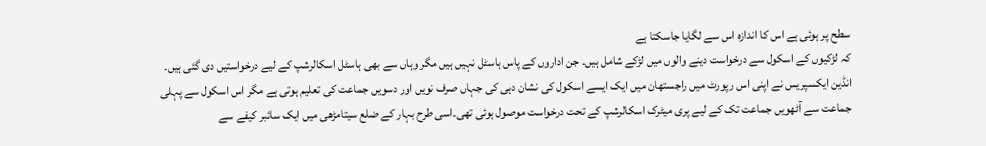سطح پر ہوئی ہے اس کا اندازہ اس سے لگایا جاسکتا ہے
کہ لڑکیوں کے اسکول سے درخواست دینے والوں میں لڑکے شامل ہیں۔ جن اداروں کے پاس ہاسٹل نہیں ہیں مگر وہاں سے بھی ہاسٹل اسکالرشپ کے لیے درخواستیں دی گئی ہیں۔ انڈین ایکسپریس نے اپنی اس رپورٹ میں راجستھان میں ایک ایسے اسکول کی نشان دہی کی جہاں صرف نویں اور دسویں جماعت کی تعلیم ہوتی ہے مگر اس اسکول سے پہلی جماعت سے آٹھویں جماعت تک کے لیے پری میٹرک اسکالرشپ کے تحت درخواست موصول ہوئی تھی۔اسی طرح بہار کے ضلع سیتامڑھی میں ایک سائبر کیفے سے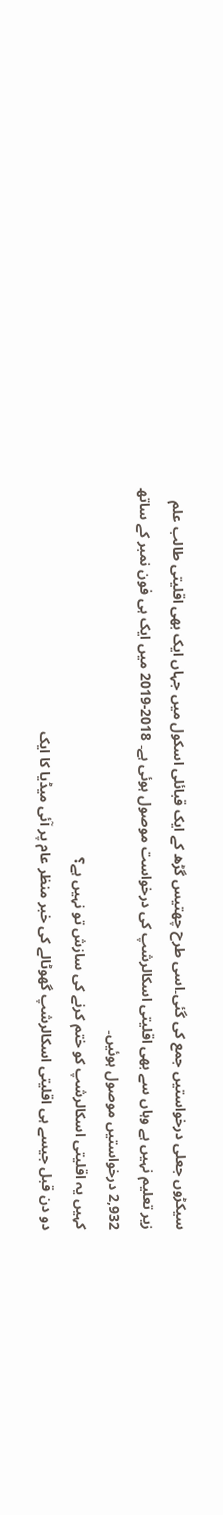سیکڑوں جعلی درخواستیں جمع کی گئی۔اسی طرح چھتیس گڑھ کے ایک قبائلی اسکول میں جہاں ایک بھی اقلیتی طالب علم زیر تعلیم نہیں ہے وہاں سے بھی اقلیتی اسکالرشپ کی درخواست موصول ہوئی ہے۔ 2018-2019 میں ایک ہی فون نمبر کے ساتھ 2,932 درخواستیں موصول ہوئیں۔
کہیں یہ اقلیتی اسکالرشپ کو ختم کرنے کی سازش تو نہیں ہے؟
دو دن قبل جیسے ہی اقلیتی اسکالرشپ گھوٹالے کی خبر منظر عام پر آئی میڈیا کا ایک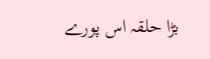بڑا حلقہ اس پورے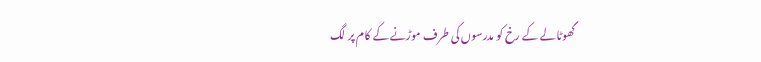گھوٹالے کے رخ کو مدرسوں کی طرف موڑنے کے کام پر لگ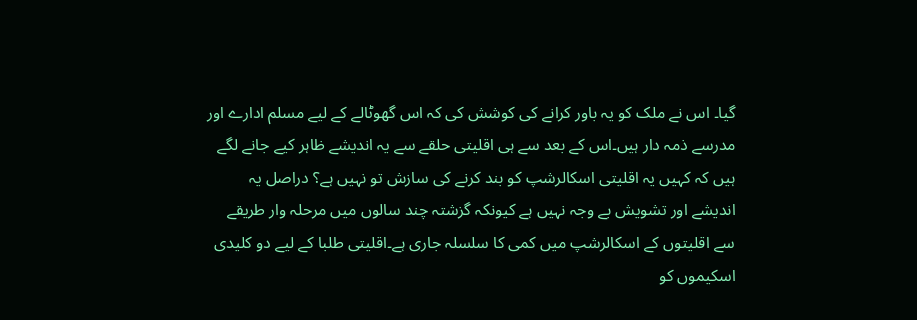گیا۔ اس نے ملک کو یہ باور کرانے کی کوشش کی کہ اس گھوٹالے کے لیے مسلم ادارے اور مدرسے ذمہ دار ہیں۔اس کے بعد سے ہی اقلیتی حلقے سے یہ اندیشے ظاہر کیے جانے لگے ہیں کہ کہیں یہ اقلیتی اسکالرشپ کو بند کرنے کی سازش تو نہیں ہے؟ دراصل یہ اندیشے اور تشویش بے وجہ نہیں ہے کیونکہ گزشتہ چند سالوں میں مرحلہ وار طریقے سے اقلیتوں کے اسکالرشپ میں کمی کا سلسلہ جاری ہے۔اقلیتی طلبا کے لیے دو کلیدی اسکیموں کو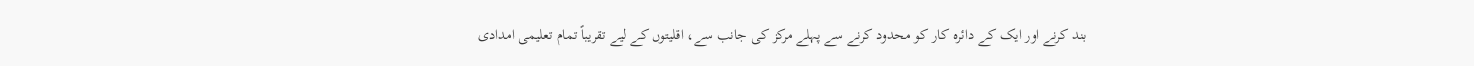بند کرنے اور ایک کے دائرہ کار کو محدود کرنے سے پہلے مرکز کی جانب سے، اقلیتوں کے لیے تقریباً تمام تعلیمی امدادی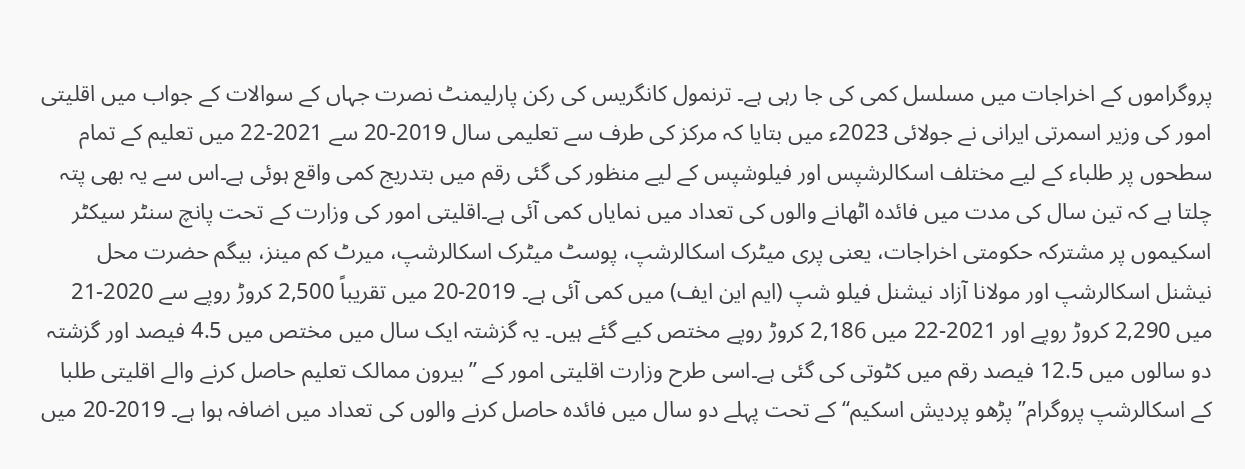پروگراموں کے اخراجات میں مسلسل کمی کی جا رہی ہے۔ ترنمول کانگریس کی رکن پارلیمنٹ نصرت جہاں کے سوالات کے جواب میں اقلیتی امور کی وزیر اسمرتی ایرانی نے جولائی 2023ء میں بتایا کہ مرکز کی طرف سے تعلیمی سال 2019-20 سے 2021-22 میں تعلیم کے تمام سطحوں پر طلباء کے لیے مختلف اسکالرشپس اور فیلوشپس کے لیے منظور کی گئی رقم میں بتدریج کمی واقع ہوئی ہے۔اس سے یہ بھی پتہ چلتا ہے کہ تین سال کی مدت میں فائدہ اٹھانے والوں کی تعداد میں نمایاں کمی آئی ہے۔اقلیتی امور کی وزارت کے تحت پانچ سنٹر سیکٹر اسکیموں پر مشترکہ حکومتی اخراجات، یعنی پری میٹرک اسکالرشپ، پوسٹ میٹرک اسکالرشپ، میرٹ کم مینز، بیگم حضرت محل نیشنل اسکالرشپ اور مولانا آزاد نیشنل فیلو شپ (ایم این ایف) میں کمی آئی ہے۔ 2019-20 میں تقریباً 2,500 کروڑ روپے سے 2020-21 میں 2,290 کروڑ روپے اور 2021-22 میں 2,186 کروڑ روپے مختص کیے گئے ہیں۔ یہ گزشتہ ایک سال میں مختص میں 4.5 فیصد اور گزشتہ دو سالوں میں 12.5 فیصد رقم میں کٹوتی کی گئی ہے۔اسی طرح وزارت اقلیتی امور کے ’’بیرون ممالک تعلیم حاصل کرنے والے اقلیتی طلبا کے اسکالرشپ پروگرام’’ پڑھو پردیش اسکیم‘‘ کے تحت پہلے دو سال میں فائدہ حاصل کرنے والوں کی تعداد میں اضافہ ہوا ہے۔ 2019-20 میں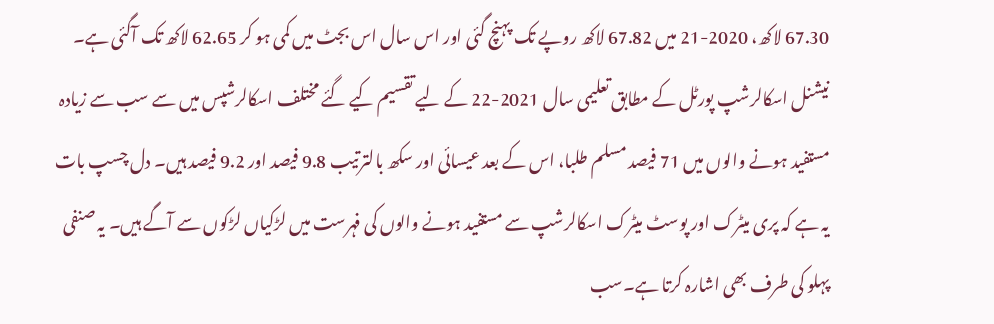67.30 لاکھ، 2020-21 میں 67.82 لاکھ روپے تک پہنچ گئی اور اس سال اس بجٹ میں کمی ہو کر 62.65 لاکھ تک آگئی ہے۔ نیشنل اسکالرشپ پورٹل کے مطابق تعلیمی سال 2021-22 کے لیے تقسیم کیے گئے مختلف اسکالرشپس میں سے سب سے زیادہ مستفید ہونے والوں میں 71 فیصد مسلم طلبا، اس کے بعد عیسائی اور سکھ بالترتیب 9.8 فیصد اور 9.2 فیصد ہیں۔ دل چسپ بات یہ ہے کہ پری میٹرک اور پوسٹ میٹرک اسکالرشپ سے مستفید ہونے والوں کی فہرست میں لڑکیاں لڑکوں سے آگے ہیں۔ یہ صنفی پہلو کی طرف بھی اشارہ کرتا ہے۔سب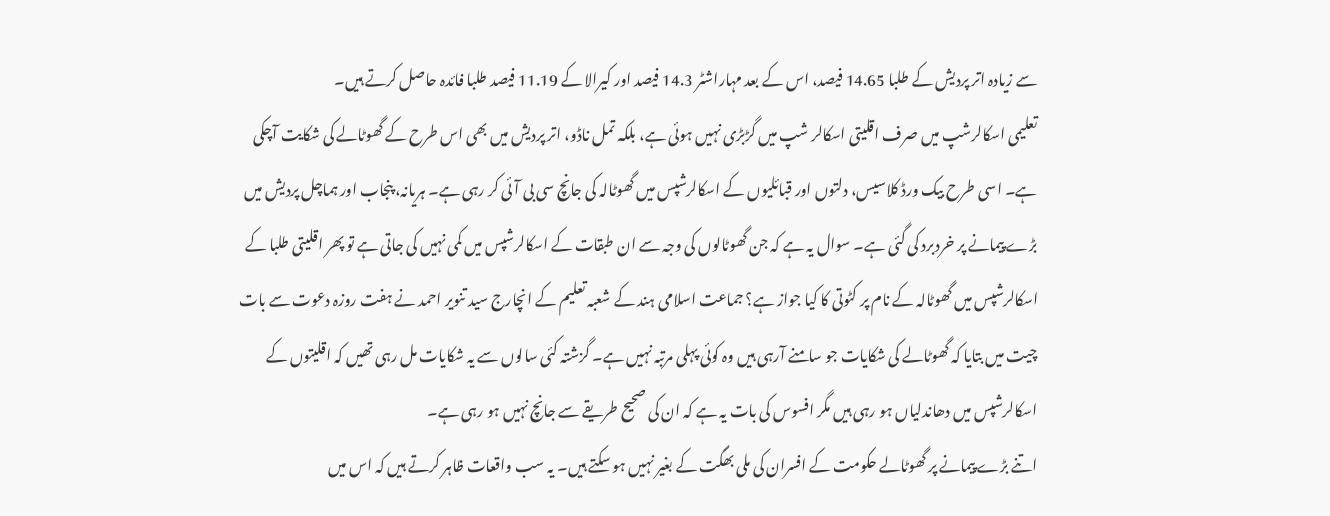سے زیادہ اتر پردیش کے طلبا 14.65 فیصد، اس کے بعد مہاراشٹر 14.3 فیصد اور کیرالا کے 11.19 فیصد طلبا فائدہ حاصل کرتے ہیں۔
تعلیمی اسکالرشپ میں صرف اقلیتی اسکالر شپ میں گڑبڑی نہیں ہوئی ہے، بلکہ تمل ناڈو، اتر پردیش میں بھی اس طرح کے گھوٹالے کی شکایت آچکی ہے۔ اسی طرح بیک ورڈ کلاسیس، دلتوں اور قبائلیوں کے اسکالرشپس میں گھوٹالہ کی جانچ سی بی آئی کر رہی ہے۔ ہریانہ، پنجاب اور ہماچل پردیش میں بڑے پیمانے پر خردبرد کی گئی ہے۔ سوال یہ ہے کہ جن گھوٹالوں کی وجہ سے ان طبقات کے اسکالرشپس میں کمی نہیں کی جاتی ہے تو پھر اقلیتی طلبا کے اسکالرشپس میں گھوٹالہ کے نام پر کٹوتی کا کیا جواز ہے؟ جماعت اسلامی ہند کے شعبہ تعلیم کے انچارج سید تنویر احمد نے ہفت روزہ دعوت سے بات چیت میں بتایا کہ گھوٹالے کی شکایات جو سامنے آرہی ہیں وہ کوئی پہلی مرتبہ نہیں ہے۔ گزشتہ کئی سالوں سے یہ شکایات مل رہی تھیں کہ اقلیتوں کے اسکالرشپس میں دھاندلیاں ہو رہی ہیں مگر افسوس کی بات یہ ہے کہ ان کی صحیح طریقے سے جانچ نہیں ہو رہی ہے۔
اتنے بڑے پیمانے پر گھوٹالے حکومت کے افسران کی ملی بھگت کے بغیر نہیں ہو سکتے ہیں۔ یہ سب واقعات ظاہر کرتے ہیں کہ اس میں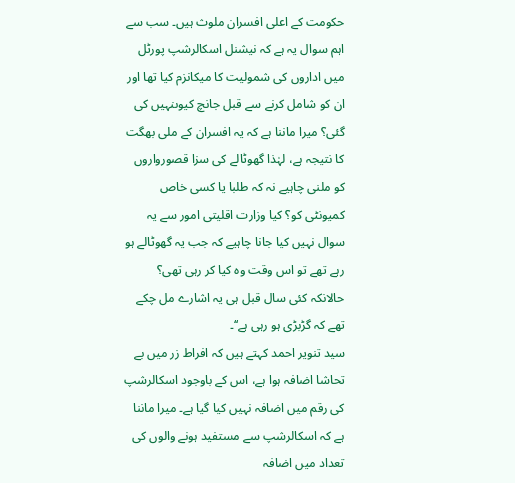حکومت کے اعلی افسران ملوث ہیں۔ سب سے اہم سوال یہ ہے کہ نیشنل اسکالرشپ پورٹل میں اداروں کی شمولیت کا میکانزم کیا تھا اور ان کو شامل کرنے سے قبل جانچ کیوںنہیں کی گئی؟ میرا ماننا ہے کہ یہ افسران کے ملی بھگت کا نتیجہ ہے، لہٰذا گھوٹالے کی سزا قصورواروں کو ملنی چاہیے نہ کہ طلبا یا کسی خاص کمیونٹی کو؟ کیا وزارت اقلیتی امور سے یہ سوال نہیں کیا جانا چاہیے کہ جب یہ گھوٹالے ہو رہے تھے تو اس وقت وہ کیا کر رہی تھی؟ حالانکہ کئی سال قبل ہی یہ اشارے مل چکے تھے کہ گڑبڑی ہو رہی ہے‘‘۔
سید تنویر احمد کہتے ہیں کہ افراط زر میں بے تحاشا اضافہ ہوا ہے، اس کے باوجود اسکالرشپ کی رقم میں اضافہ نہیں کیا گیا ہے۔ میرا ماننا ہے کہ اسکالرشپ سے مستفید ہونے والوں کی تعداد میں اضافہ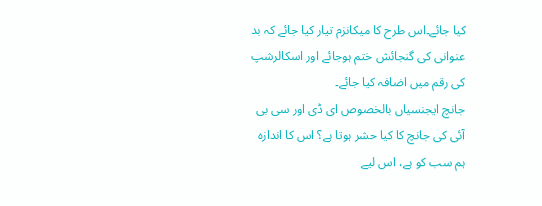کیا جائے۔اس طرح کا میکانزم تیار کیا جائے کہ بد عنوانی کی گنجائش ختم ہوجائے اور اسکالرشپ کی رقم میں اضافہ کیا جائے۔
جانچ ایجنسیاں بالخصوص ای ڈی اور سی بی آئی کی جانچ کا کیا حشر ہوتا ہے؟ اس کا اندازہ ہم سب کو ہے، اس لیے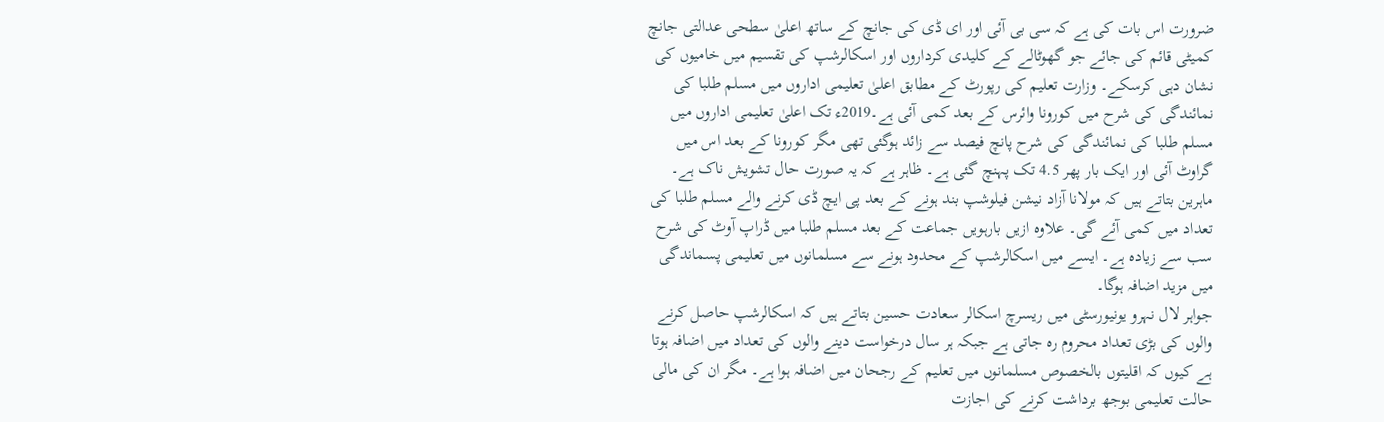ضرورت اس بات کی ہے کہ سی بی آئی اور ای ڈی کی جانچ کے ساتھ اعلیٰ سطحی عدالتی جانچ کمیٹی قائم کی جائے جو گھوٹالے کے کلیدی کرداروں اور اسکالرشپ کی تقسیم میں خامیوں کی نشان دہی کرسکے۔ وزارت تعلیم کی رپورٹ کے مطابق اعلیٰ تعلیمی اداروں میں مسلم طلبا کی نمائندگی کی شرح میں کورونا وائرس کے بعد کمی آئی ہے۔2019ء تک اعلیٰ تعلیمی اداروں میں مسلم طلبا کی نمائندگی کی شرح پانچ فیصد سے زائد ہوگئی تھی مگر کورونا کے بعد اس میں گراوٹ آئی اور ایک بار پھر 4.5 تک پہنچ گئی ہے۔ ظاہر ہے کہ یہ صورت حال تشویش ناک ہے۔ ماہرین بتاتے ہیں کہ مولانا آزاد نیشن فیلوشپ بند ہونے کے بعد پی ایچ ڈی کرنے والے مسلم طلبا کی تعداد میں کمی آئے گی۔ علاوہ ازیں بارہویں جماعت کے بعد مسلم طلبا میں ڈراپ آوٹ کی شرح سب سے زیادہ ہے۔ ایسے میں اسکالرشپ کے محدود ہونے سے مسلمانوں میں تعلیمی پسماندگی میں مزید اضافہ ہوگا۔
جواہر لال نہرو یونیورسٹی میں ریسرچ اسکالر سعادت حسین بتاتے ہیں کہ اسکالرشپ حاصل کرنے والوں کی بڑی تعداد محروم رہ جاتی ہے جبکہ ہر سال درخواست دینے والوں کی تعداد میں اضافہ ہوتا ہے کیوں کہ اقلیتوں بالخصوص مسلمانوں میں تعلیم کے رجحان میں اضافہ ہوا ہے۔ مگر ان کی مالی حالت تعلیمی بوجھ برداشت کرنے کی اجازت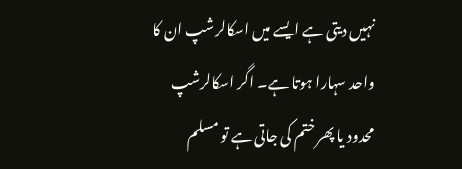نہیں دیتی ہے ایسے میں اسکالرشپ ان کا واحد سہارا ہوتا ہے۔ اگر اسکالرشپ محدود یا پھر ختم کی جاتی ہے تو مسلم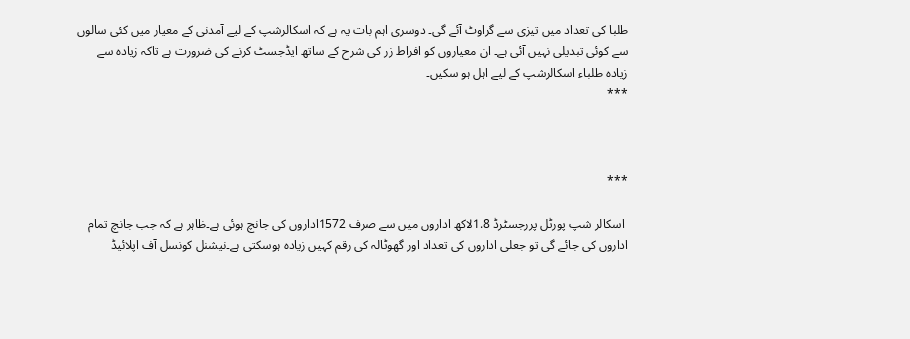طلبا کی تعداد میں تیزی سے گراوٹ آئے گی۔ دوسری اہم بات یہ ہے کہ اسکالرشپ کے لیے آمدنی کے معیار میں کئی سالوں سے کوئی تبدیلی نہیں آئی ہے۔ ان معیاروں کو افراط زر کی شرح کے ساتھ ایڈجسٹ کرنے کی ضرورت ہے تاکہ زیادہ سے زیادہ طلباء اسکالرشپ کے لیے اہل ہو سکیں۔
***



***

 اسکالر شپ پورٹل پررجسٹرڈ 1.8لاکھ اداروں میں سے صرف 1572اداروں کی جانچ ہوئی ہے۔ظاہر ہے کہ جب جانچ تمام اداروں کی جائے گی تو جعلی اداروں کی تعداد اور گھوٹالہ کی رقم کہیں زیادہ ہوسکتی ہے۔نیشنل کونسل آف اپلائیڈ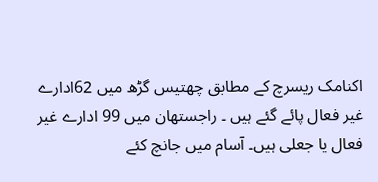اکنامک ریسرچ کے مطابق چھتیس گڑھ میں 62ادارے غیر فعال پائے گئے ہیں ۔ راجستھان میں 99 ادارے غیر فعال یا جعلی ہیں۔ آسام میں جانچ کئے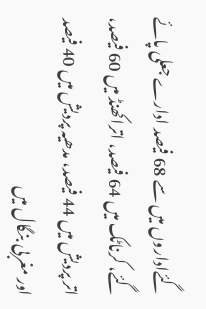گئےاداروں میں سے 68 فیصد ادارے جعلی پائے گئے، کرناٹک میں 64 فیصد، اتراکھنڈ میں 60 فیصد، اتر پردیش میں 44 فیصد، مدھیہ پردیش میں 40 فیصد اور مغربی بنگال میں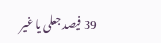39 فیصد جعلی یا غیر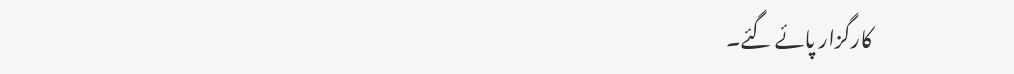کارگزار پائے گئے۔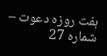ہفت روزہ دعوت – شمارہ 27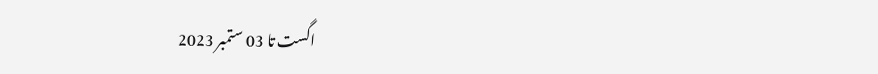اگست تا 03 ستمبر 2023